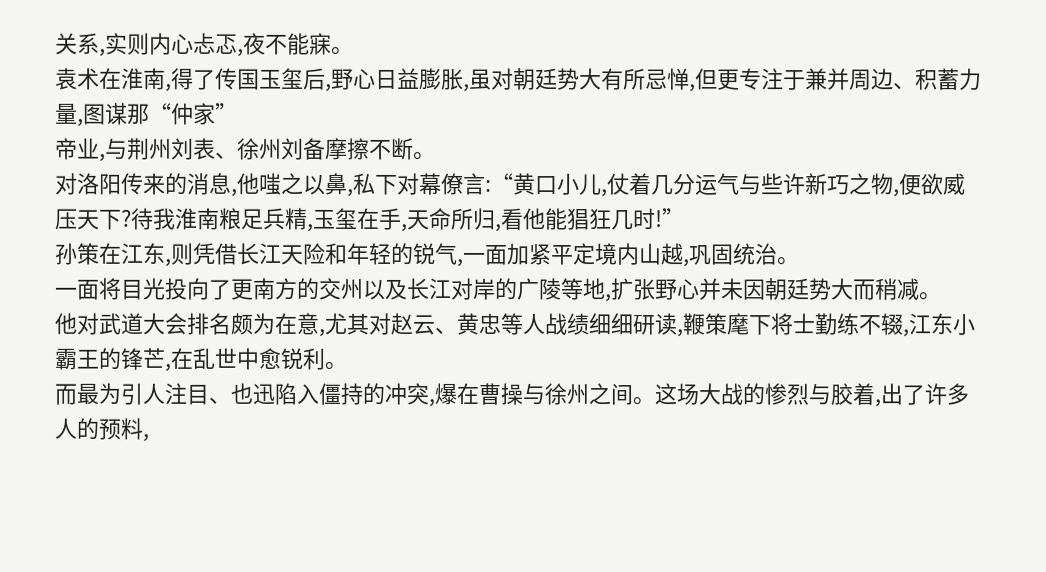关系,实则内心忐忑,夜不能寐。
袁术在淮南,得了传国玉玺后,野心日益膨胀,虽对朝廷势大有所忌惮,但更专注于兼并周边、积蓄力量,图谋那“仲家”
帝业,与荆州刘表、徐州刘备摩擦不断。
对洛阳传来的消息,他嗤之以鼻,私下对幕僚言:“黄口小儿,仗着几分运气与些许新巧之物,便欲威压天下?待我淮南粮足兵精,玉玺在手,天命所归,看他能猖狂几时!”
孙策在江东,则凭借长江天险和年轻的锐气,一面加紧平定境内山越,巩固统治。
一面将目光投向了更南方的交州以及长江对岸的广陵等地,扩张野心并未因朝廷势大而稍减。
他对武道大会排名颇为在意,尤其对赵云、黄忠等人战绩细细研读,鞭策麾下将士勤练不辍,江东小霸王的锋芒,在乱世中愈锐利。
而最为引人注目、也迅陷入僵持的冲突,爆在曹操与徐州之间。这场大战的惨烈与胶着,出了许多人的预料,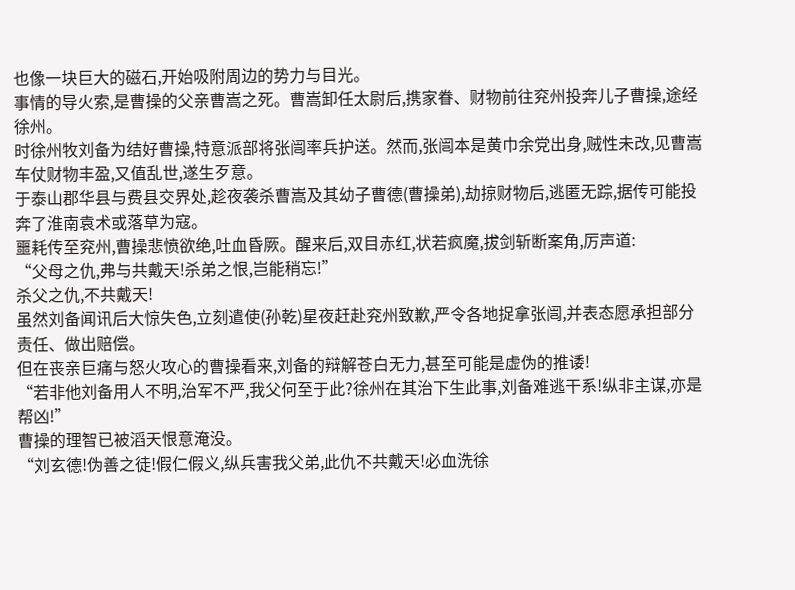也像一块巨大的磁石,开始吸附周边的势力与目光。
事情的导火索,是曹操的父亲曹嵩之死。曹嵩卸任太尉后,携家眷、财物前往兖州投奔儿子曹操,途经徐州。
时徐州牧刘备为结好曹操,特意派部将张闿率兵护送。然而,张闿本是黄巾余党出身,贼性未改,见曹嵩车仗财物丰盈,又值乱世,遂生歹意。
于泰山郡华县与费县交界处,趁夜袭杀曹嵩及其幼子曹德(曹操弟),劫掠财物后,逃匿无踪,据传可能投奔了淮南袁术或落草为寇。
噩耗传至兖州,曹操悲愤欲绝,吐血昏厥。醒来后,双目赤红,状若疯魔,拔剑斩断案角,厉声道:
“父母之仇,弗与共戴天!杀弟之恨,岂能稍忘!”
杀父之仇,不共戴天!
虽然刘备闻讯后大惊失色,立刻遣使(孙乾)星夜赶赴兖州致歉,严令各地捉拿张闿,并表态愿承担部分责任、做出赔偿。
但在丧亲巨痛与怒火攻心的曹操看来,刘备的辩解苍白无力,甚至可能是虚伪的推诿!
“若非他刘备用人不明,治军不严,我父何至于此?徐州在其治下生此事,刘备难逃干系!纵非主谋,亦是帮凶!”
曹操的理智已被滔天恨意淹没。
“刘玄德!伪善之徒!假仁假义,纵兵害我父弟,此仇不共戴天!必血洗徐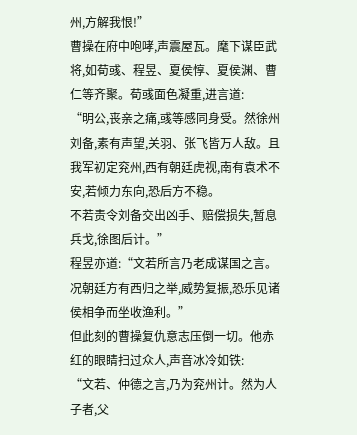州,方解我恨!”
曹操在府中咆哮,声震屋瓦。麾下谋臣武将,如荀彧、程昱、夏侯惇、夏侯渊、曹仁等齐聚。荀彧面色凝重,进言道:
“明公,丧亲之痛,彧等感同身受。然徐州刘备,素有声望,关羽、张飞皆万人敌。且我军初定兖州,西有朝廷虎视,南有袁术不安,若倾力东向,恐后方不稳。
不若责令刘备交出凶手、赔偿损失,暂息兵戈,徐图后计。”
程昱亦道:“文若所言乃老成谋国之言。况朝廷方有西归之举,威势复振,恐乐见诸侯相争而坐收渔利。”
但此刻的曹操复仇意志压倒一切。他赤红的眼睛扫过众人,声音冰冷如铁:
“文若、仲德之言,乃为兖州计。然为人子者,父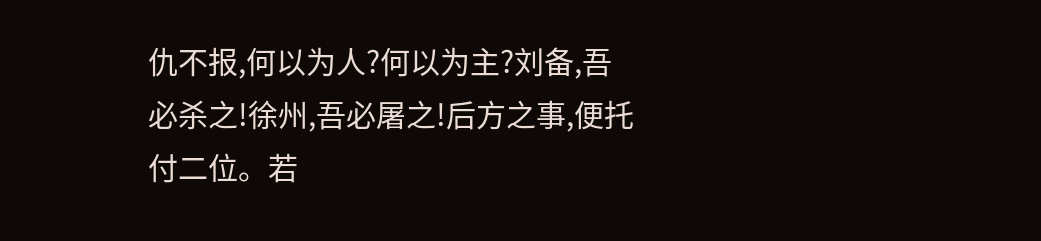仇不报,何以为人?何以为主?刘备,吾必杀之!徐州,吾必屠之!后方之事,便托付二位。若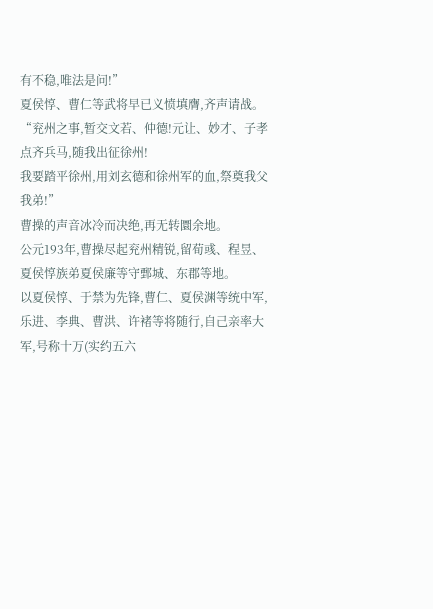有不稳,唯法是问!”
夏侯惇、曹仁等武将早已义愤填膺,齐声请战。
“兖州之事,暂交文若、仲德!元让、妙才、子孝点齐兵马,随我出征徐州!
我要踏平徐州,用刘玄德和徐州军的血,祭奠我父我弟!”
曹操的声音冰冷而决绝,再无转圜余地。
公元193年,曹操尽起兖州精锐,留荀彧、程昱、夏侯惇族弟夏侯廉等守鄄城、东郡等地。
以夏侯惇、于禁为先锋,曹仁、夏侯渊等统中军,乐进、李典、曹洪、许褚等将随行,自己亲率大军,号称十万(实约五六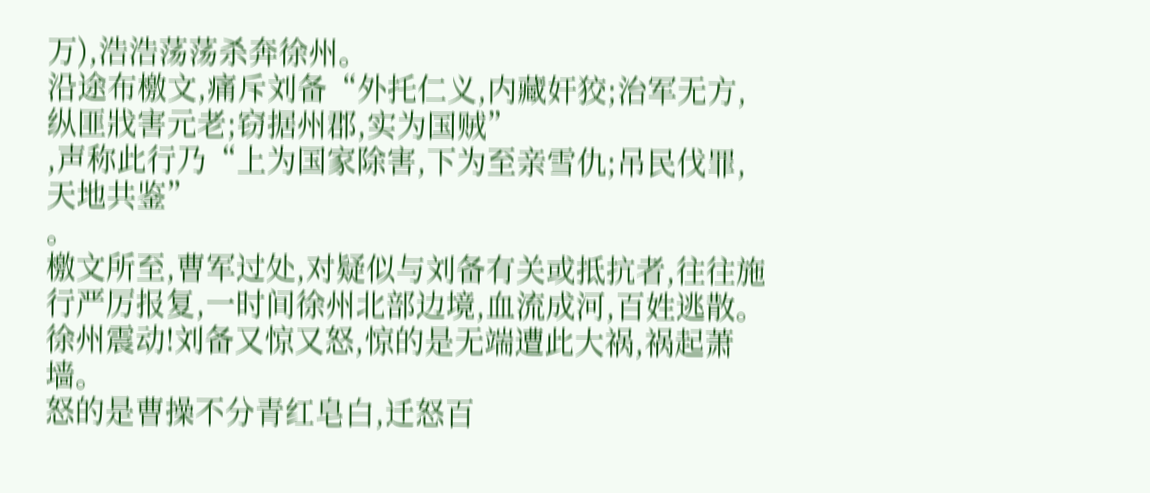万),浩浩荡荡杀奔徐州。
沿途布檄文,痛斥刘备“外托仁义,内藏奸狡;治军无方,纵匪戕害元老;窃据州郡,实为国贼”
,声称此行乃“上为国家除害,下为至亲雪仇;吊民伐罪,天地共鉴”
。
檄文所至,曹军过处,对疑似与刘备有关或抵抗者,往往施行严厉报复,一时间徐州北部边境,血流成河,百姓逃散。
徐州震动!刘备又惊又怒,惊的是无端遭此大祸,祸起萧墙。
怒的是曹操不分青红皂白,迁怒百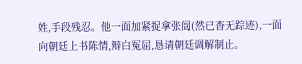姓,手段残忍。他一面加紧捉拿张闿(然已杳无踪迹),一面向朝廷上书陈情,辩白冤屈,恳请朝廷调解制止。